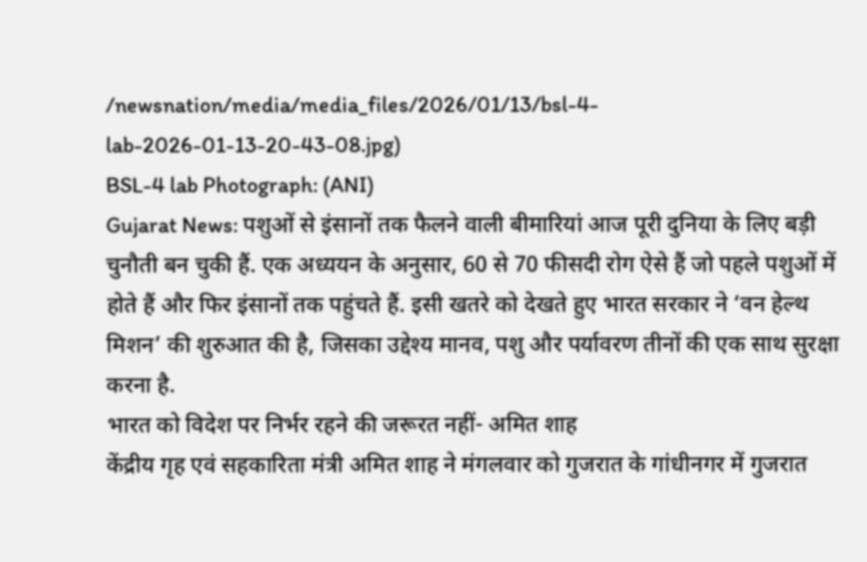/newsnation/media/media_files/2026/01/13/bsl-4-lab-2026-01-13-20-43-08.jpg)
BSL-4 lab Photograph: (ANI)
Gujarat News: पशुओं से इंसानों तक फैलने वाली बीमारियां आज पूरी दुनिया के लिए बड़ी चुनौती बन चुकी हैं. एक अध्ययन के अनुसार, 60 से 70 फीसदी रोग ऐसे हैं जो पहले पशुओं में होते हैं और फिर इंसानों तक पहुंचते हैं. इसी खतरे को देखते हुए भारत सरकार ने ‘वन हेल्थ मिशन’ की शुरुआत की है, जिसका उद्देश्य मानव, पशु और पर्यावरण तीनों की एक साथ सुरक्षा करना है.
भारत को विदेश पर निर्भर रहने की जरूरत नहीं- अमित शाह
केंद्रीय गृह एवं सहकारिता मंत्री अमित शाह ने मंगलवार को गुजरात के गांधीनगर में गुजरात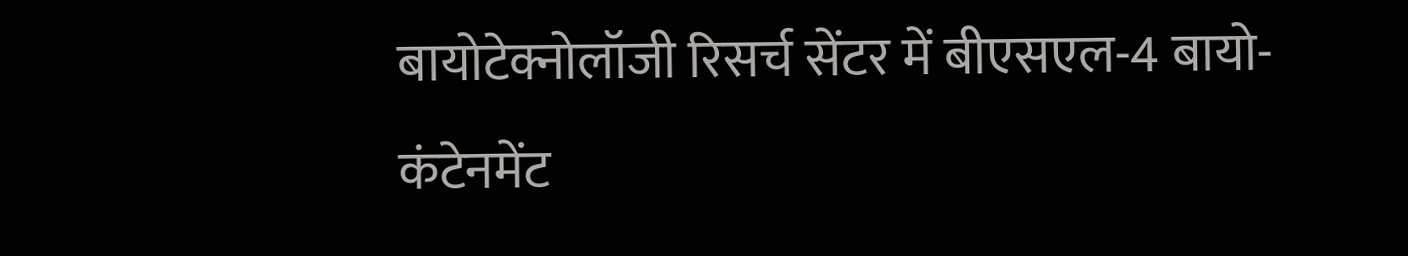बायोटेक्नोलॉजी रिसर्च सेंटर में बीएसएल-4 बायो-कंटेनमेंट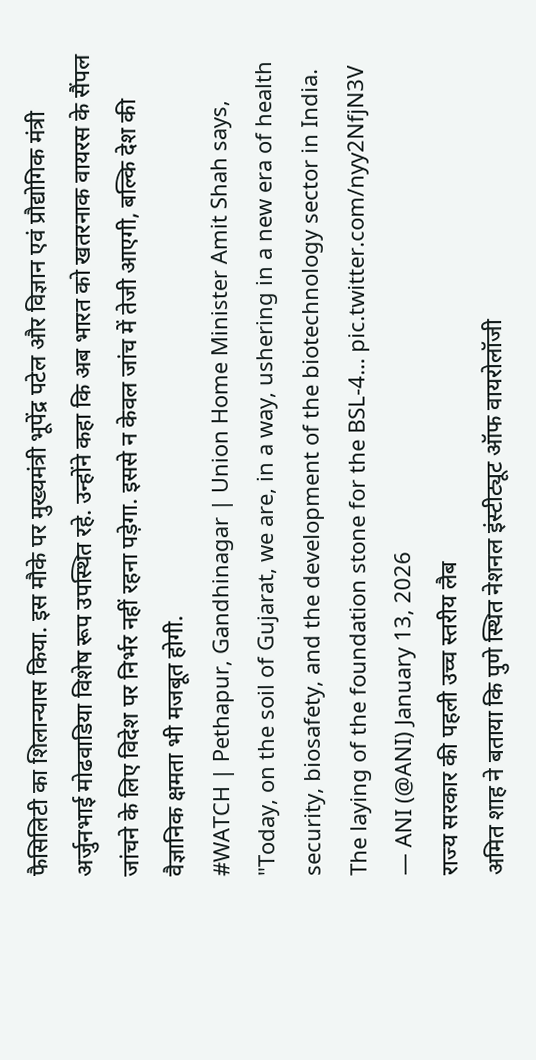फैसिलिटी का शिलान्यास किया. इस मौके पर मुख्यमंत्री भूपेंद्र पटेल और विज्ञान एवं प्रौद्योगिक मंत्री अर्जुनभाई मोढवाडिया विशेष रूप उपस्थित रहे. उन्होंने कहा कि अब भारत को खतरनाक वायरस के सैंपल जांचने के लिए विदेश पर निर्भर नहीं रहना पड़ेगा. इससे न केवल जांच में तेजी आएगी, बल्कि देश की वैज्ञानिक क्षमता भी मजबूत होगी.
#WATCH | Pethapur, Gandhinagar | Union Home Minister Amit Shah says, "Today, on the soil of Gujarat, we are, in a way, ushering in a new era of health security, biosafety, and the development of the biotechnology sector in India. The laying of the foundation stone for the BSL-4… pic.twitter.com/nyy2NfjN3V
— ANI (@ANI) January 13, 2026
राज्य सरकार की पहली उच्च स्तरीय लैब
अमित शाह ने बताया कि पुणे स्थित नेशनल इंस्टीट्यूट ऑफ वायरोलॉजी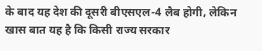के बाद यह देश की दूसरी बीएसएल-4 लैब होगी, लेकिन खास बात यह है कि किसी राज्य सरकार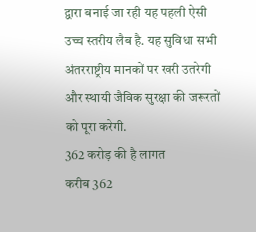द्वारा बनाई जा रही यह पहली ऐसी उच्च स्तरीय लैब है. यह सुविधा सभी अंतरराष्ट्रीय मानकों पर खरी उतरेगी और स्थायी जैविक सुरक्षा की जरूरतों को पूरा करेगी.
362 करोड़ की है लागत
करीब 362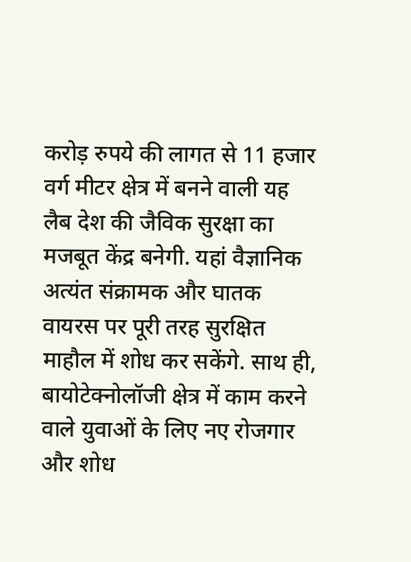करोड़ रुपये की लागत से 11 हजार वर्ग मीटर क्षेत्र में बनने वाली यह लैब देश की जैविक सुरक्षा का मजबूत केंद्र बनेगी. यहां वैज्ञानिक अत्यंत संक्रामक और घातक वायरस पर पूरी तरह सुरक्षित माहौल में शोध कर सकेंगे. साथ ही, बायोटेक्नोलॉजी क्षेत्र में काम करने वाले युवाओं के लिए नए रोजगार और शोध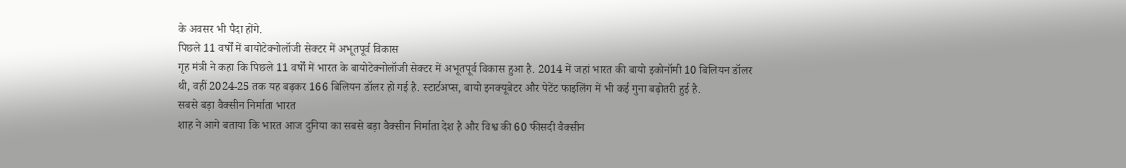के अवसर भी पैदा होंगे.
पिछले 11 वर्षों में बायोटेक्नोलॉजी सेक्टर में अभूतपूर्व विकास
गृह मंत्री ने कहा कि पिछले 11 वर्षों में भारत के बायोटेक्नोलॉजी सेक्टर में अभूतपूर्व विकास हुआ है. 2014 में जहां भारत की बायो इकोनॉमी 10 बिलियन डॉलर थी, वहीं 2024-25 तक यह बढ़कर 166 बिलियन डॉलर हो गई है. स्टार्टअप्स, बायो इनक्यूबेटर और पेटेंट फाइलिंग में भी कई गुना बढ़ोतरी हुई है.
सबसे बड़ा वैक्सीन निर्माता भारत
शाह ने आगे बताया कि भारत आज दुनिया का सबसे बड़ा वैक्सीन निर्माता देश है और विश्व की 60 फीसदी वैक्सीन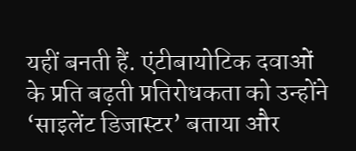यहीं बनती हैं. एंटीबायोटिक दवाओं के प्रति बढ़ती प्रतिरोधकता को उन्होंने ‘साइलेंट डिजास्टर’ बताया और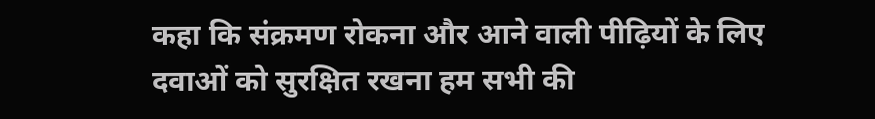कहा कि संक्रमण रोकना और आने वाली पीढ़ियों के लिए दवाओं को सुरक्षित रखना हम सभी की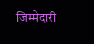जिम्मेदारी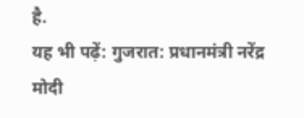है.
यह भी पढ़ें: गुजरात: प्रधानमंत्री नरेंद्र मोदी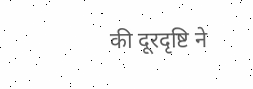की दूरदृष्टि ने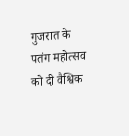गुजरात के पतंग महोत्सव को दी वैश्विक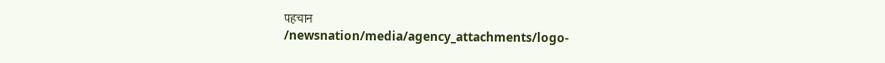पहचान
/newsnation/media/agency_attachments/logo-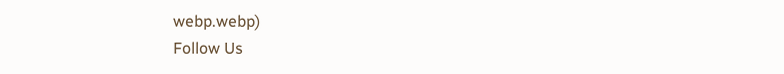webp.webp)
Follow Us